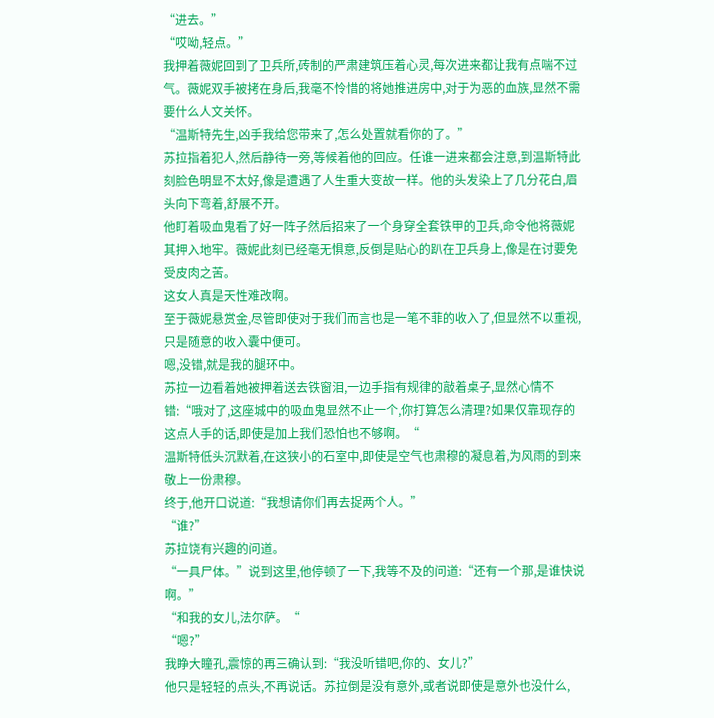“进去。”
“哎呦,轻点。”
我押着薇妮回到了卫兵所,砖制的严肃建筑压着心灵,每次进来都让我有点喘不过气。薇妮双手被拷在身后,我毫不怜惜的将她推进房中,对于为恶的血族,显然不需要什么人文关怀。
“温斯特先生,凶手我给您带来了,怎么处置就看你的了。”
苏拉指着犯人,然后静待一旁,等候着他的回应。任谁一进来都会注意,到温斯特此刻脸色明显不太好,像是遭遇了人生重大变故一样。他的头发染上了几分花白,眉头向下弯着,舒展不开。
他盯着吸血鬼看了好一阵子然后招来了一个身穿全套铁甲的卫兵,命令他将薇妮其押入地牢。薇妮此刻已经毫无惧意,反倒是贴心的趴在卫兵身上,像是在讨要免受皮肉之苦。
这女人真是天性难改啊。
至于薇妮悬赏金,尽管即使对于我们而言也是一笔不菲的收入了,但显然不以重视,只是随意的收入囊中便可。
嗯,没错,就是我的腿环中。
苏拉一边看着她被押着送去铁窗泪,一边手指有规律的敲着桌子,显然心情不错:“哦对了,这座城中的吸血鬼显然不止一个,你打算怎么清理?如果仅靠现存的这点人手的话,即使是加上我们恐怕也不够啊。“
温斯特低头沉默着,在这狭小的石室中,即使是空气也肃穆的凝息着,为风雨的到来敬上一份肃穆。
终于,他开口说道:“我想请你们再去捉两个人。”
“谁?”
苏拉饶有兴趣的问道。
“一具尸体。”说到这里,他停顿了一下,我等不及的问道:“还有一个那,是谁快说啊。”
“和我的女儿,法尔萨。“
“嗯?”
我睁大瞳孔,震惊的再三确认到:“我没听错吧,你的、女儿?”
他只是轻轻的点头,不再说话。苏拉倒是没有意外,或者说即使是意外也没什么,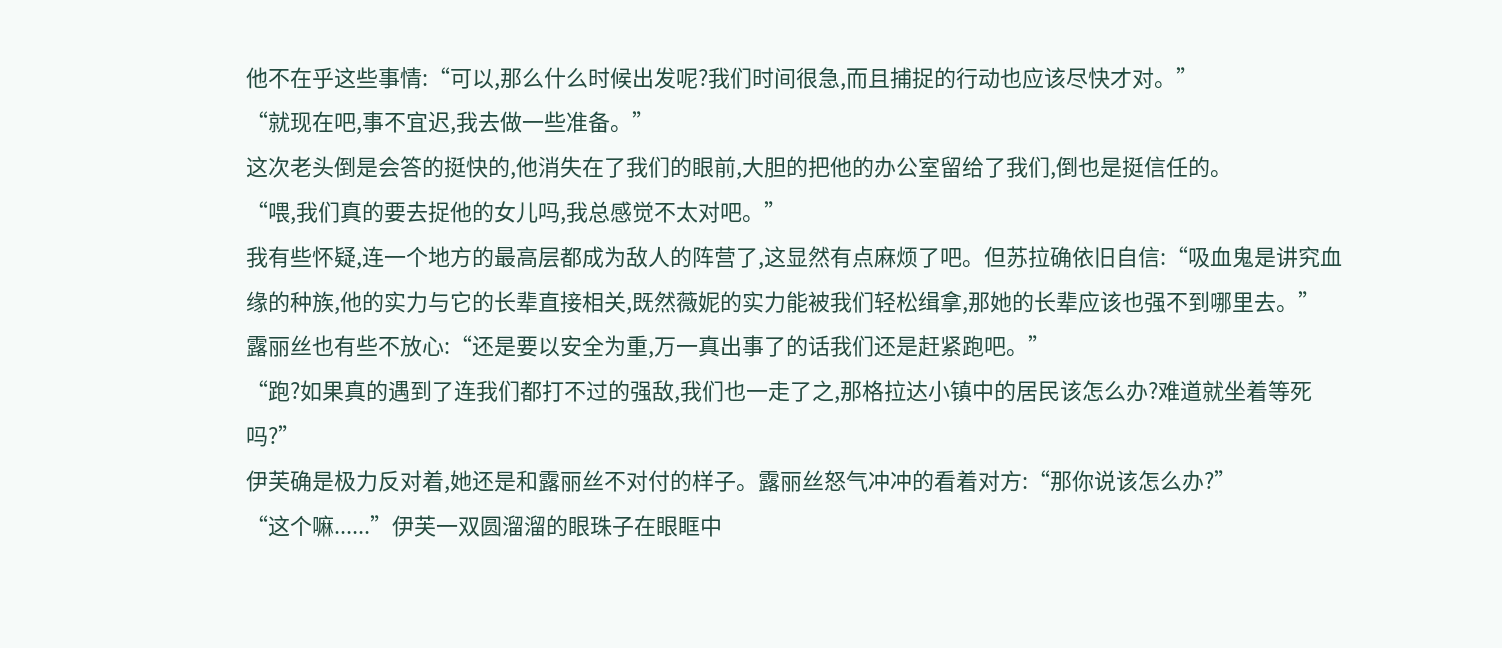他不在乎这些事情:“可以,那么什么时候出发呢?我们时间很急,而且捕捉的行动也应该尽快才对。”
“就现在吧,事不宜迟,我去做一些准备。”
这次老头倒是会答的挺快的,他消失在了我们的眼前,大胆的把他的办公室留给了我们,倒也是挺信任的。
“喂,我们真的要去捉他的女儿吗,我总感觉不太对吧。”
我有些怀疑,连一个地方的最高层都成为敌人的阵营了,这显然有点麻烦了吧。但苏拉确依旧自信:“吸血鬼是讲究血缘的种族,他的实力与它的长辈直接相关,既然薇妮的实力能被我们轻松缉拿,那她的长辈应该也强不到哪里去。”
露丽丝也有些不放心:“还是要以安全为重,万一真出事了的话我们还是赶紧跑吧。”
“跑?如果真的遇到了连我们都打不过的强敌,我们也一走了之,那格拉达小镇中的居民该怎么办?难道就坐着等死吗?”
伊芙确是极力反对着,她还是和露丽丝不对付的样子。露丽丝怒气冲冲的看着对方:“那你说该怎么办?”
“这个嘛......”伊芙一双圆溜溜的眼珠子在眼眶中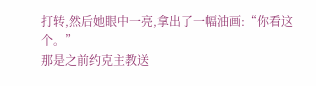打转,然后她眼中一亮,拿出了一幅油画:“你看这个。”
那是之前约克主教送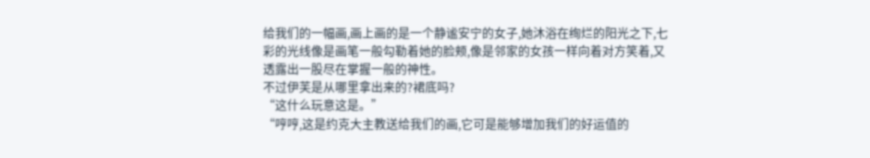给我们的一幅画,画上画的是一个静谧安宁的女子,她沐浴在绚烂的阳光之下,七彩的光线像是画笔一般勾勒着她的脸颊,像是邻家的女孩一样向着对方笑着,又透露出一股尽在掌握一般的神性。
不过伊芙是从哪里拿出来的?裙底吗?
“这什么玩意这是。”
“哼哼,这是约克大主教送给我们的画,它可是能够增加我们的好运值的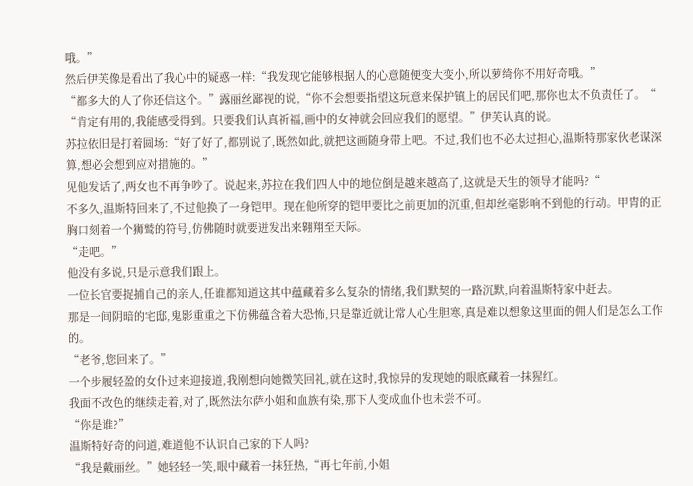哦。”
然后伊芙像是看出了我心中的疑惑一样:“我发现它能够根据人的心意随便变大变小,所以萝绮你不用好奇哦。”
“都多大的人了你还信这个。”露丽丝鄙视的说,“你不会想要指望这玩意来保护镇上的居民们吧,那你也太不负责任了。“
“肯定有用的,我能感受得到。只要我们认真祈福,画中的女神就会回应我们的愿望。”伊芙认真的说。
苏拉依旧是打着圆场:“好了好了,都别说了,既然如此,就把这画随身带上吧。不过,我们也不必太过担心,温斯特那家伙老谋深算,想必会想到应对措施的。”
见他发话了,两女也不再争吵了。说起来,苏拉在我们四人中的地位倒是越来越高了,这就是天生的领导才能吗?“
不多久,温斯特回来了,不过他换了一身铠甲。现在他所穿的铠甲要比之前更加的沉重,但却丝毫影响不到他的行动。甲胄的正胸口刻着一个狮鹫的符号,仿佛随时就要迸发出来翱翔至天际。
“走吧。”
他没有多说,只是示意我们跟上。
一位长官要捉捕自己的亲人,任谁都知道这其中蕴藏着多么复杂的情绪,我们默契的一路沉默,向着温斯特家中赶去。
那是一间阴暗的宅邸,鬼影重重之下仿佛蕴含着大恐怖,只是靠近就让常人心生胆寒,真是难以想象这里面的佣人们是怎么工作的。
“老爷,您回来了。”
一个步履轻盈的女仆过来迎接道,我刚想向她微笑回礼,就在这时,我惊异的发现她的眼底藏着一抹猩红。
我面不改色的继续走着,对了,既然法尔萨小姐和血族有染,那下人变成血仆也未尝不可。
“你是谁?”
温斯特好奇的问道,难道他不认识自己家的下人吗?
“我是戴丽丝。”她轻轻一笑,眼中藏着一抹狂热,“再七年前,小姐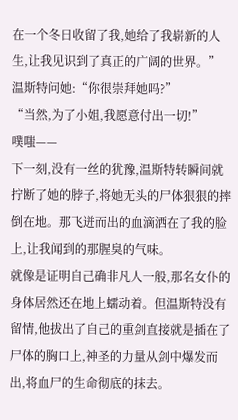在一个冬日收留了我,她给了我崭新的人生,让我见识到了真正的广阔的世界。”
温斯特问她:“你很崇拜她吗?”
“当然,为了小姐,我愿意付出一切!”
噗嗤——
下一刻,没有一丝的犹豫,温斯特转瞬间就拧断了她的脖子,将她无头的尸体狠狠的摔倒在地。那飞迸而出的血滴洒在了我的脸上,让我闻到的那腥臭的气味。
就像是证明自己确非凡人一般,那名女仆的身体居然还在地上蠕动着。但温斯特没有留情,他拔出了自己的重剑直接就是插在了尸体的胸口上,神圣的力量从剑中爆发而出,将血尸的生命彻底的抹去。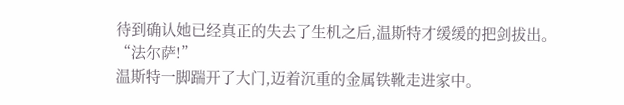待到确认她已经真正的失去了生机之后,温斯特才缓缓的把剑拔出。
“法尔萨!”
温斯特一脚踹开了大门,迈着沉重的金属铁靴走进家中。